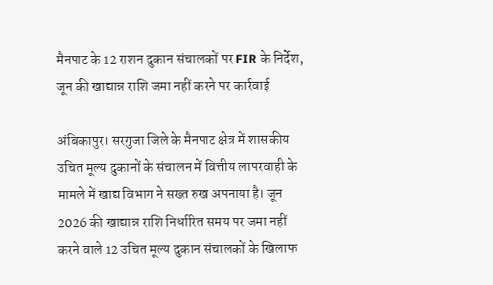मैनपाट के 12 राशन दुकान संचालकों पर FIR के निर्देश, जून की खाद्यान्न राशि जमा नहीं करने पर कार्रवाई

अंबिकापुर। सरगुजा जिले के मैनपाट क्षेत्र में शासकीय उचित मूल्य दुकानों के संचालन में वित्तीय लापरवाही के मामले में खाद्य विभाग ने सख्त रुख अपनाया है। जून 2026 की खाद्यान्न राशि निर्धारित समय पर जमा नहीं करने वाले 12 उचित मूल्य दुकान संचालकों के खिलाफ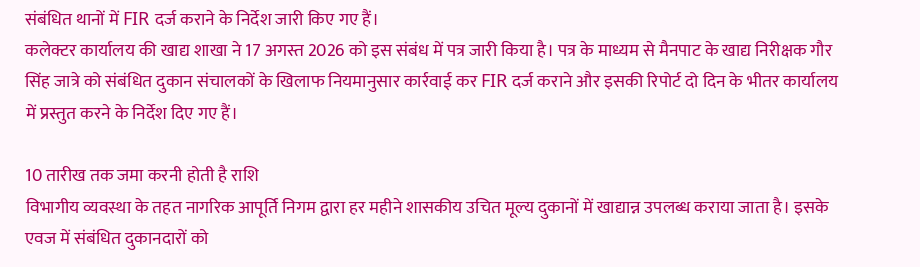संबंधित थानों में FIR दर्ज कराने के निर्देश जारी किए गए हैं।
कलेक्टर कार्यालय की खाद्य शाखा ने 17 अगस्त 2026 को इस संबंध में पत्र जारी किया है। पत्र के माध्यम से मैनपाट के खाद्य निरीक्षक गौर सिंह जात्रे को संबंधित दुकान संचालकों के खिलाफ नियमानुसार कार्रवाई कर FIR दर्ज कराने और इसकी रिपोर्ट दो दिन के भीतर कार्यालय में प्रस्तुत करने के निर्देश दिए गए हैं।

10 तारीख तक जमा करनी होती है राशि
विभागीय व्यवस्था के तहत नागरिक आपूर्ति निगम द्वारा हर महीने शासकीय उचित मूल्य दुकानों में खाद्यान्न उपलब्ध कराया जाता है। इसके एवज में संबंधित दुकानदारों को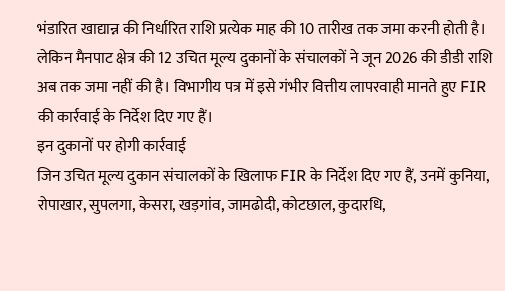भंडारित खाद्यान्न की निर्धारित राशि प्रत्येक माह की 10 तारीख तक जमा करनी होती है।
लेकिन मैनपाट क्षेत्र की 12 उचित मूल्य दुकानों के संचालकों ने जून 2026 की डीडी राशि अब तक जमा नहीं की है। विभागीय पत्र में इसे गंभीर वित्तीय लापरवाही मानते हुए FIR की कार्रवाई के निर्देश दिए गए हैं।
इन दुकानों पर होगी कार्रवाई
जिन उचित मूल्य दुकान संचालकों के खिलाफ FIR के निर्देश दिए गए हैं, उनमें कुनिया, रोपाखार, सुपलगा, केसरा, खड़गांव, जामढोदी, कोटछाल, कुदारधि,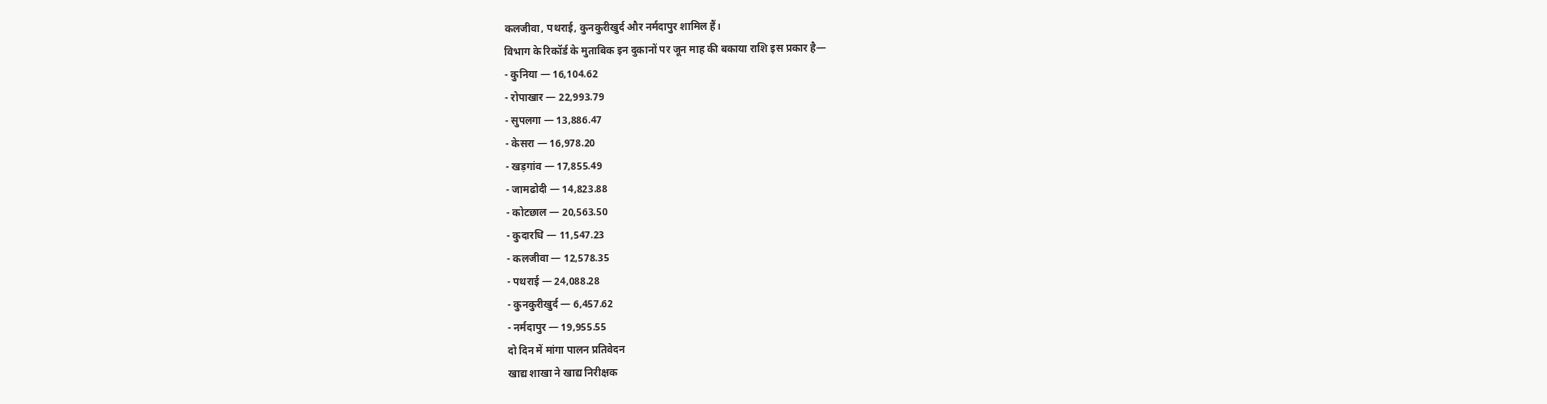कलजीवा, पथराई, कुनकुरीखुर्द और नर्मदापुर शामिल हैं।
विभाग के रिकॉर्ड के मुताबिक इन दुकानों पर जून माह की बकाया राशि इस प्रकार है—
- कुनिया — 16,104.62
- रोपाखार — 22,993.79
- सुपलगा — 13,886.47
- केसरा — 16,978.20
- खड़गांव — 17,855.49
- जामढोदी — 14,823.88
- कोटछाल — 20,563.50
- कुदारधि — 11,547.23
- कलजीवा — 12,578.35
- पथराई — 24,088.28
- कुनकुरीखुर्द — 6,457.62
- नर्मदापुर — 19,955.55
दो दिन में मांगा पालन प्रतिवेदन
खाद्य शाखा ने खाद्य निरीक्षक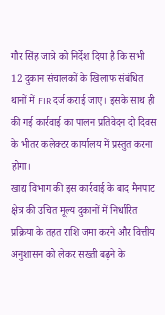गौर सिंह जात्रे को निर्देश दिया है कि सभी 12 दुकान संचालकों के खिलाफ संबंधित थानों में FIR दर्ज कराई जाए। इसके साथ ही की गई कार्रवाई का पालन प्रतिवेदन दो दिवस के भीतर कलेक्टर कार्यालय में प्रस्तुत करना होगा।
खाद्य विभाग की इस कार्रवाई के बाद मैनपाट क्षेत्र की उचित मूल्य दुकानों में निर्धारित प्रक्रिया के तहत राशि जमा करने और वित्तीय अनुशासन को लेकर सख्ती बढ़ने के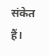संकेत हैं।